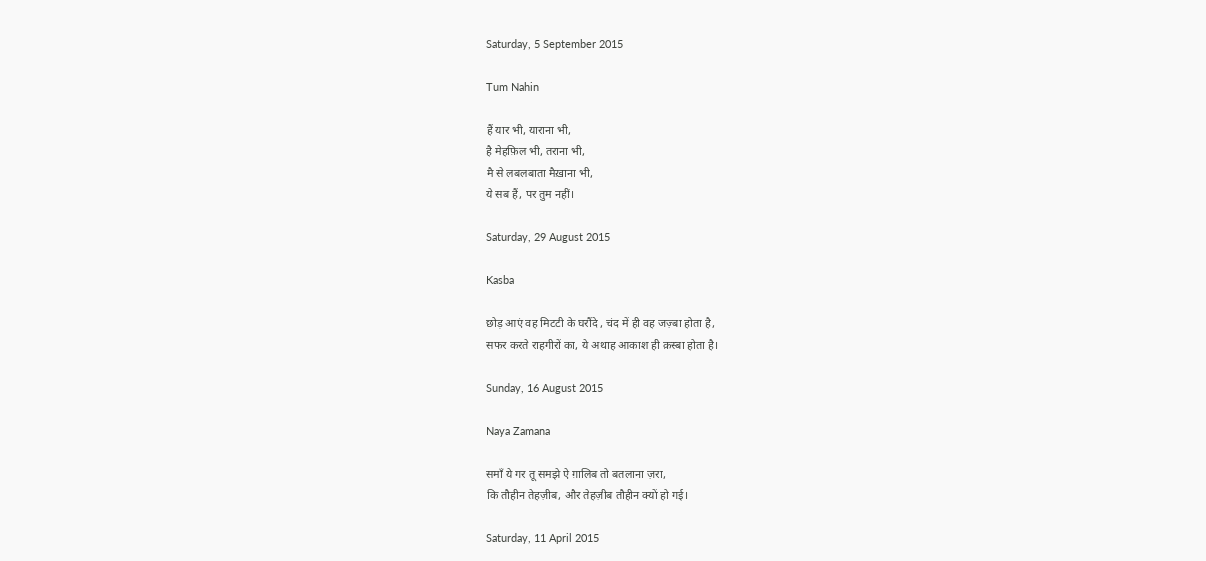Saturday, 5 September 2015

Tum Nahin

हैं यार भी, याराना भी,
है मेहफ़िल भी, तराना भी,
मै से लबलबाता मैख़ाना भी,
ये सब हैं, पर तुम नहीं।

Saturday, 29 August 2015

Kasba

छोड़ आएं वह मिटटी के घरौंदे , चंद में ही वह जज़्बा होता है,
सफर करते राहगीरों का, ये अथाह आकाश ही क़स्बा होता है।

Sunday, 16 August 2015

Naya Zamana

समाँ ये गर तू समझे ऐ ग़ालिब तो बतलाना ज़रा,
कि तौहीन तेहज़ीब, और तेहज़ीब तौहीन क्यों हो गई।

Saturday, 11 April 2015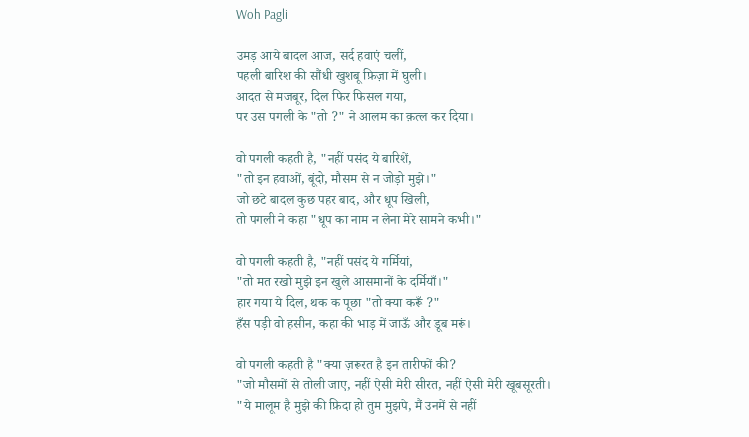Woh Pagli

उमड़ आये बादल आज, सर्द हवाएं चलीं,
पहली बारिश की सौंधी खुशबू फ़िज़ा में घुली।
आदत से मजबूर, दिल फिर फिसल गया,
पर उस पगली के "तो ?" ने आलम का क़त्ल कर दिया।

वो पगली कहती है, "नहीं पसंद ये बारिशें,
"तो इन हवाओं, बूंदो, मौसम से न जोड़ो मुझे।"
जो छटे बादल कुछ पहर बाद, और धूप खिली,
तो पगली ने कहा "धूप का नाम न लेना मेरे सामने कभी।"

वो पगली कहती है, "नहीं पसंद ये गर्मियां,
"तो मत रखो मुझे इन खुले आसमानों के दर्मियाँ।"
हार गया ये दिल, थक क पूछा "तो क्या करूँ ?"
हँस पड़ी वो हसीन, कहा की भाड़ में जाऊँ और डूब मरूं।

वो पगली कहती है "क्या ज़रूरत है इन तारीफों की?
"जो मौसमों से तोली जाए, नहीं ऐसी मेरी सीरत, नहीं ऐसी मेरी खूबसूरती।
"ये मालूम है मुझे की फ़िदा हो तुम मुझपे, मैं उनमें से नहीं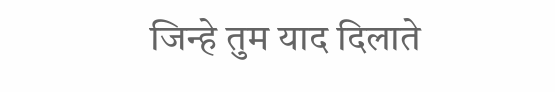जिन्हे तुम याद दिलाते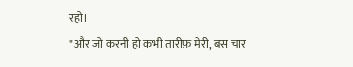रहो।
"और जो करनी हो कभी तारीफ़ मेरी, बस चार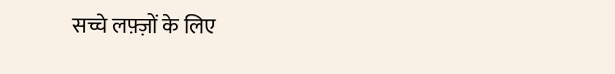सच्चे लफ़्ज़ों के लिए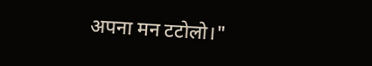अपना मन टटोलो।"